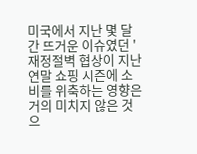미국에서 지난 몇 달간 뜨거운 이슈였던 '재정절벽 협상이 지난 연말 쇼핑 시즌에 소비를 위축하는 영향은 거의 미치지 않은 것으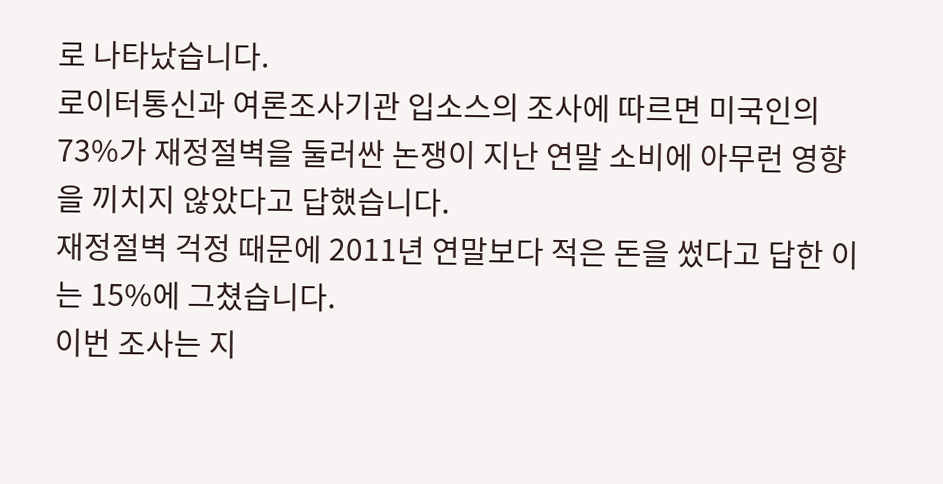로 나타났습니다.
로이터통신과 여론조사기관 입소스의 조사에 따르면 미국인의 73%가 재정절벽을 둘러싼 논쟁이 지난 연말 소비에 아무런 영향을 끼치지 않았다고 답했습니다.
재정절벽 걱정 때문에 2011년 연말보다 적은 돈을 썼다고 답한 이는 15%에 그쳤습니다.
이번 조사는 지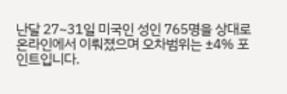난달 27~31일 미국인 성인 765명을 상대로 온라인에서 이뤄졌으며 오차범위는 ±4% 포인트입니다.